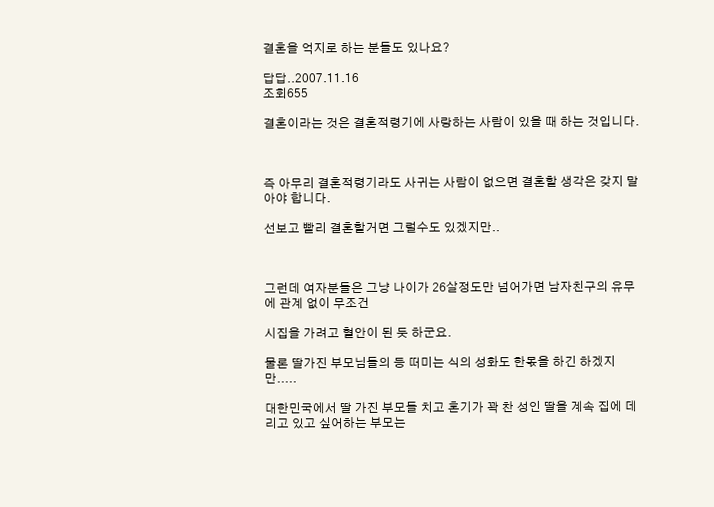결혼을 억지로 하는 분들도 있나요?

답답..2007.11.16
조회655

결혼이라는 것은 결혼적령기에 사랑하는 사람이 있을 때 하는 것입니다.



즉 아무리 결혼적령기라도 사귀는 사람이 없으면 결혼할 생각은 갖지 말아야 합니다.

선보고 빨리 결혼할거면 그럴수도 있겠지만..



그런데 여자분들은 그냥 나이가 26살정도만 넘어가면 남자친구의 유무에 관계 없이 무조건

시집을 가려고 혈안이 된 듯 하군요.

물론 딸가진 부모님들의 등 떠미는 식의 성화도 한몫을 하긴 하겠지만.....

대한민국에서 딸 가진 부모들 치고 혼기가 꽉 찬 성인 딸을 계속 집에 데리고 있고 싶어하는 부모는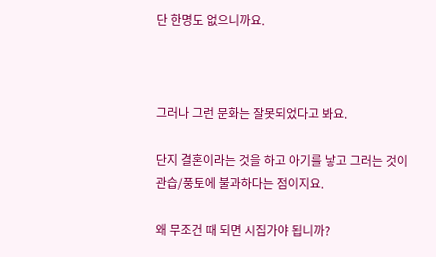단 한명도 없으니까요.



그러나 그런 문화는 잘못되었다고 봐요.

단지 결혼이라는 것을 하고 아기를 낳고 그러는 것이 관습/풍토에 불과하다는 점이지요.

왜 무조건 때 되면 시집가야 됩니까?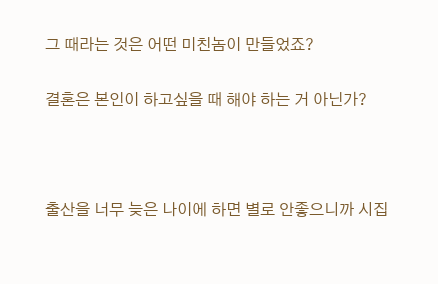그 때라는 것은 어떤 미친놈이 만들었죠?

결혼은 본인이 하고싶을 때 해야 하는 거 아닌가?



출산을 너무 늦은 나이에 하면 별로 안좋으니까 시집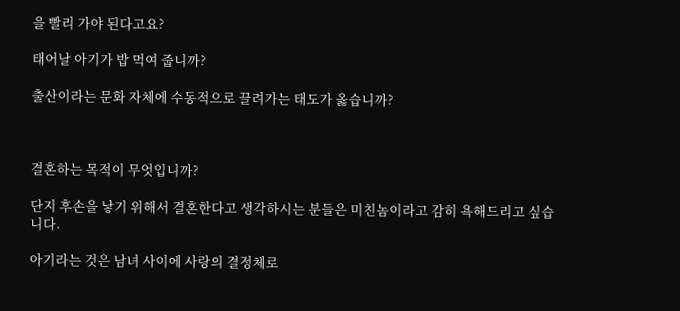을 빨리 가야 된다고요?

태어날 아기가 밥 먹여 줍니까?

출산이라는 문화 자체에 수동적으로 끌려가는 태도가 옳습니까?



결혼하는 목적이 무엇입니까?

단지 후손을 낳기 위해서 결혼한다고 생각하시는 분들은 미친놈이라고 감히 욕해드리고 싶습니다.

아기라는 것은 남녀 사이에 사랑의 결정체로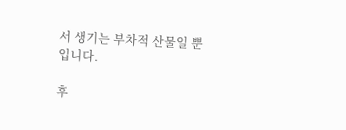서 생기는 부차적 산물일 뿐입니다.

후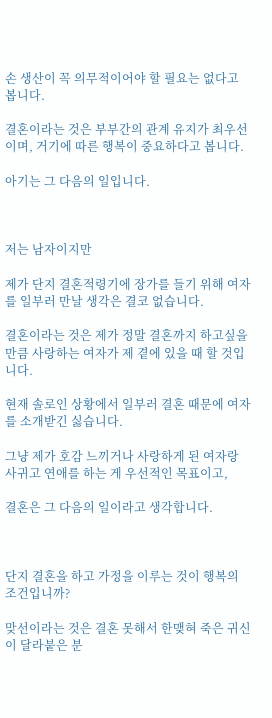손 생산이 꼭 의무적이어야 할 필요는 없다고 봅니다.

결혼이라는 것은 부부간의 관계 유지가 최우선이며, 거기에 따른 행복이 중요하다고 봅니다.

아기는 그 다음의 일입니다.



저는 남자이지만

제가 단지 결혼적령기에 장가를 들기 위해 여자를 일부러 만날 생각은 결코 없습니다.

결혼이라는 것은 제가 정말 결혼까지 하고싶을 만큼 사랑하는 여자가 제 곁에 있을 때 할 것입니다.

현재 솔로인 상황에서 일부러 결혼 때문에 여자를 소개받긴 싫습니다.

그냥 제가 호감 느끼거나 사랑하게 된 여자랑 사귀고 연애를 하는 게 우선적인 목표이고,

결혼은 그 다음의 일이라고 생각합니다.



단지 결혼을 하고 가정을 이루는 것이 행복의 조건입니까?

맞선이라는 것은 결혼 못해서 한맺혀 죽은 귀신이 달라붙은 분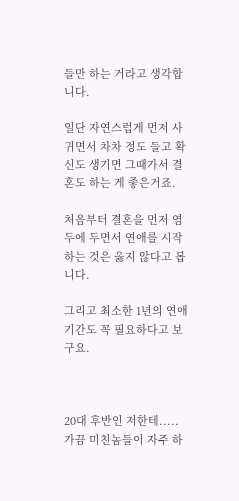들만 하는 거라고 생각합니다.

일단 자연스럽게 먼저 사귀면서 차차 정도 들고 확신도 생기면 그때가서 결혼도 하는 게 좋은거죠.

처음부터 결혼을 먼저 염두에 두면서 연애를 시작하는 것은 옳지 않다고 봅니다.

그리고 최소한 1년의 연애기간도 꼭 필요하다고 보구요.



20대 후반인 저한테..... 가끔 미친놈들이 자주 하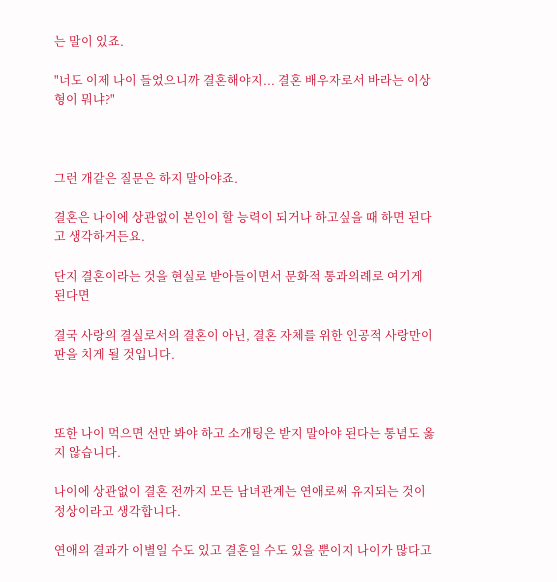는 말이 있죠.

"너도 이제 나이 들었으니까 결혼해야지... 결혼 배우자로서 바라는 이상형이 뭐냐?"



그런 개같은 질문은 하지 말아야죠.

결혼은 나이에 상관없이 본인이 할 능력이 되거나 하고싶을 때 하면 된다고 생각하거든요.

단지 결혼이라는 것을 현실로 받아들이면서 문화적 통과의례로 여기게 된다면

결국 사랑의 결실로서의 결혼이 아닌, 결혼 자체를 위한 인공적 사랑만이 판을 치게 될 것입니다.



또한 나이 먹으면 선만 봐야 하고 소개팅은 받지 말아야 된다는 통념도 옳지 않습니다.

나이에 상관없이 결혼 전까지 모든 남녀관계는 연애로써 유지되는 것이 정상이라고 생각합니다.

연애의 결과가 이별일 수도 있고 결혼일 수도 있을 뿐이지 나이가 많다고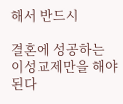해서 반드시

결혼에 성공하는 이성교제만을 해야 된다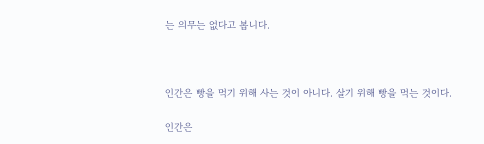는 의무는 없다고 봅니다.



인간은 빵을 먹기 위해 사는 것이 아니다. 살기 위해 빵을 먹는 것이다.

인간은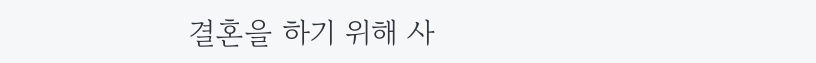결혼을 하기 위해 사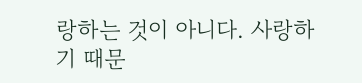랑하는 것이 아니다. 사랑하기 때문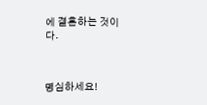에 결혼하는 것이다.



명심하세요!